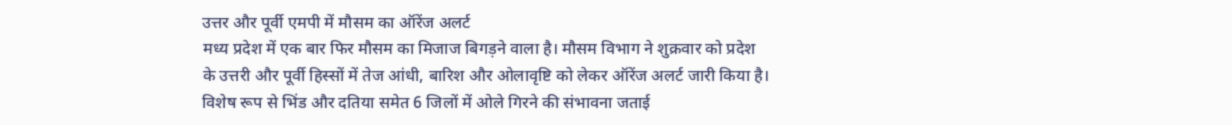उत्तर और पूर्वी एमपी में मौसम का ऑरेंज अलर्ट
मध्य प्रदेश में एक बार फिर मौसम का मिजाज बिगड़ने वाला है। मौसम विभाग ने शुक्रवार को प्रदेश के उत्तरी और पूर्वी हिस्सों में तेज आंधी, बारिश और ओलावृष्टि को लेकर ऑरेंज अलर्ट जारी किया है। विशेष रूप से भिंड और दतिया समेत 6 जिलों में ओले गिरने की संभावना जताई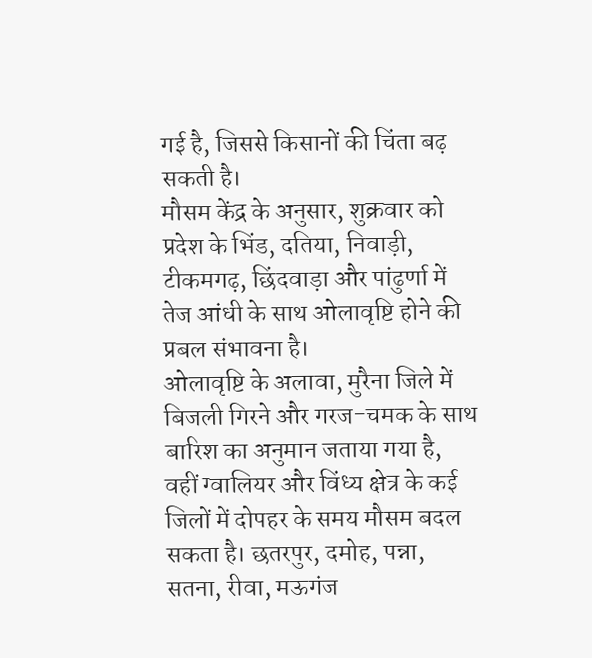गई है, जिससे किसानों की चिंता बढ़ सकती है।
मौसम केंद्र के अनुसार, शुक्रवार को प्रदेश के भिंड, दतिया, निवाड़ी, टीकमगढ़, छिंदवाड़ा और पांढुर्णा में तेज आंधी के साथ ओलावृष्टि होने की प्रबल संभावना है।
ओलावृष्टि के अलावा, मुरैना जिले में बिजली गिरने और गरज-चमक के साथ बारिश का अनुमान जताया गया है, वहीं ग्वालियर और विंध्य क्षेत्र के कई जिलों में दोपहर के समय मौसम बदल सकता है। छतरपुर, दमोह, पन्ना, सतना, रीवा, मऊगंज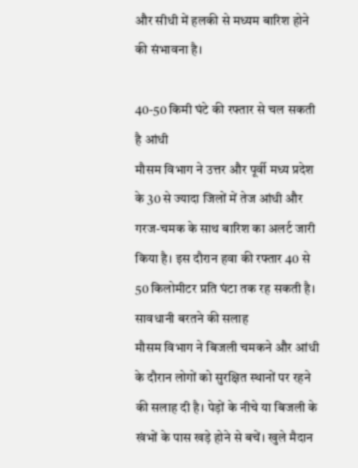और सीधी में हलकी से मध्यम बारिश होने की संभावना है।

40-50 किमी घंटे की रफ्तार से चल सकती है आंधी
मौसम विभाग ने उत्तर और पूर्वी मध्य प्रदेश के 30 से ज्यादा जिलों में तेज आंधी और गरज-चमक के साथ बारिश का अलर्ट जारी किया है। इस दौरान हवा की रफ्तार 40 से 50 किलोमीटर प्रति घंटा तक रह सकती है।
सावधानी बरतने की सलाह
मौसम विभाग ने बिजली चमकने और आंधी के दौरान लोगों को सुरक्षित स्थानों पर रहने की सलाह दी है। पेड़ों के नीचे या बिजली के खंभों के पास खड़े होने से बचें। खुले मैदान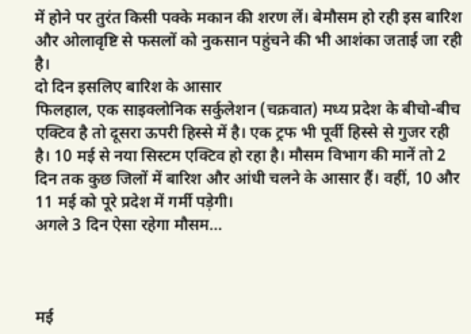में होने पर तुरंत किसी पक्के मकान की शरण लें। बेमौसम हो रही इस बारिश और ओलावृष्टि से फसलों को नुकसान पहुंचने की भी आशंका जताई जा रही है।
दो दिन इसलिए बारिश के आसार
फिलहाल, एक साइक्लोनिक सर्कुलेशन (चक्रवात) मध्य प्रदेश के बीचो-बीच एक्टिव है तो दूसरा ऊपरी हिस्से में है। एक ट्रफ भी पूर्वी हिस्से से गुजर रही है। 10 मई से नया सिस्टम एक्टिव हो रहा है। मौसम विभाग की मानें तो 2 दिन तक कुछ जिलों में बारिश और आंधी चलने के आसार हैं। वहीं, 10 और 11 मई को पूरे प्रदेश में गर्मी पड़ेगी।
अगले 3 दिन ऐसा रहेगा मौसम…



मई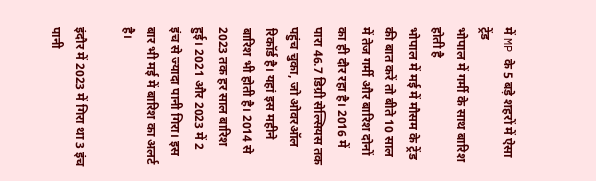में MP के 5 बड़े शहरों में ऐसा ट्रेंड
भोपाल में गर्मी के साथ बारिश होती है
भोपाल में मई में मौसम के ट्रेंड की बात करें तो बीते 10 साल में तेज गर्मी और बारिश दोनों का ही दौर रहा है। 2016 में पारा 46.7 डिग्री सेल्सियस तक पहुंच चुका, जो ओवरऑल रिकॉर्ड है। यहां इस महीने बारिश भी होती है। 2014 से 2023 तक हर साल बारिश हुई। 2021 और 2023 में 2 इंच से ज्यादा पानी गिरा। इस बार भी मई में बारिश का अलर्ट है।

इंदौर में 2023 में गिरा था 3 इंच पानी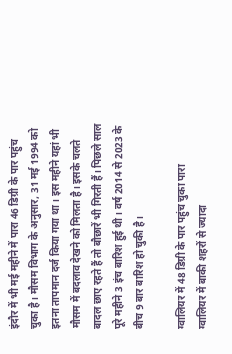इंदौर में भी मई महीने में पारा 46 डिग्री के पार पहुंच चुका है। मौसम विभाग के अनुसार, 31 मई 1994 को इतना तापमान दर्ज किया गया था। इस महीने यहां भी मौसम में बदलाव देखने को मिलता है। इसके चलते बादल छाए रहते हैं तो बौछारें भी गिरती हैं। पिछले साल पूरे महीने 3 इंच बारिश हुई थी। वर्ष 2014 से 2023 के बीच 9 बार बारिश हो चुकी है।

ग्वालियर में 48 डिग्री के पार पहुंच चुका पारा
ग्वालियर में बाकी शहरों से ज्यादा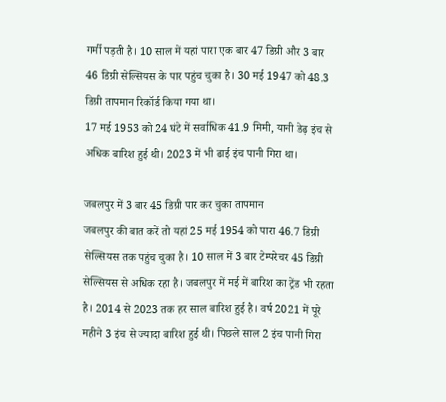गर्मी पड़ती है। 10 साल में यहां पारा एक बार 47 डिग्री और 3 बार 46 डिग्री सेल्सियस के पार पहुंच चुका है। 30 मई 1947 को 48.3 डिग्री तापमान रिकॉर्ड किया गया था।
17 मई 1953 को 24 घंटे में सर्वाधिक 41.9 मिमी, यानी डेढ़ इंच से अधिक बारिश हुई थी। 2023 में भी ढाई इंच पानी गिरा था।

जबलपुर में 3 बार 45 डिग्री पार कर चुका तापमान
जबलपुर की बात करें तो यहां 25 मई 1954 को पारा 46.7 डिग्री सेल्सियस तक पहुंच चुका है। 10 साल में 3 बार टेम्परेचर 45 डिग्री सेल्सियस से अधिक रहा है। जबलपुर में मई में बारिश का ट्रेंड भी रहता है। 2014 से 2023 तक हर साल बारिश हुई है। वर्ष 2021 में पूरे महीने 3 इंच से ज्यादा बारिश हुई थी। पिछले साल 2 इंच पानी गिरा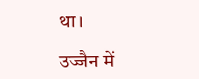था।

उज्जैन में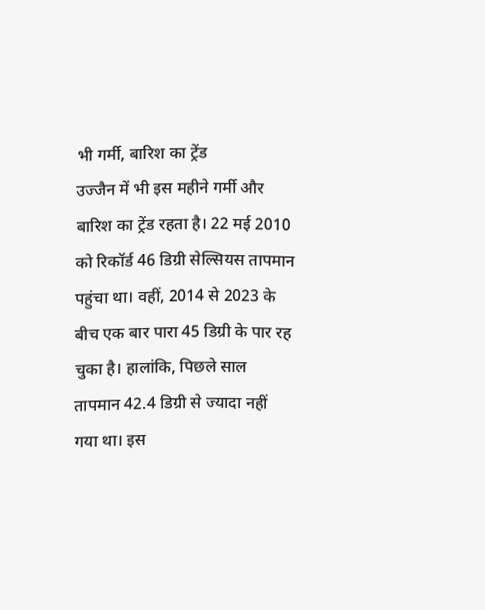भी गर्मी, बारिश का ट्रेंड
उज्जैन में भी इस महीने गर्मी और बारिश का ट्रेंड रहता है। 22 मई 2010 को रिकॉर्ड 46 डिग्री सेल्सियस तापमान पहुंचा था। वहीं, 2014 से 2023 के बीच एक बार पारा 45 डिग्री के पार रह चुका है। हालांकि, पिछले साल तापमान 42.4 डिग्री से ज्यादा नहीं गया था। इस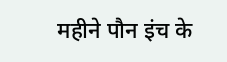महीने पौन इंच के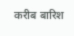करीब बारिश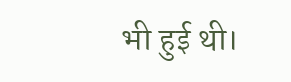भी हुई थी।